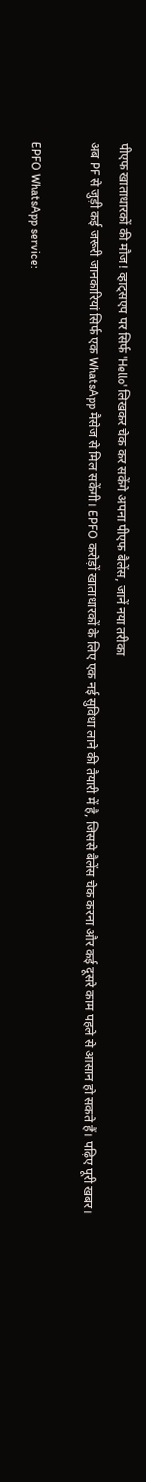पीएफ खाताधारकों की मौज! व्हाट्सएप पर सिर्फ 'Hello' लिखकर चेक कर सकेंगे अपना पीएफ बैलेंस, जानें नया तरीका
अब PF से जुड़ी कई जरूरी जानकारियां सिर्फ एक WhatsApp मैसेज से मिल सकेंगी। EPFO करोड़ों खाताधारकों के लिए एक नई सुविधा लाने की तैयारी में है, जिससे बैलेंस चेक करना और कई दूसरे काम पहले से आसान हो सकते हैं। पढ़िए पूरी खबर।

EPFO WhatsApp service: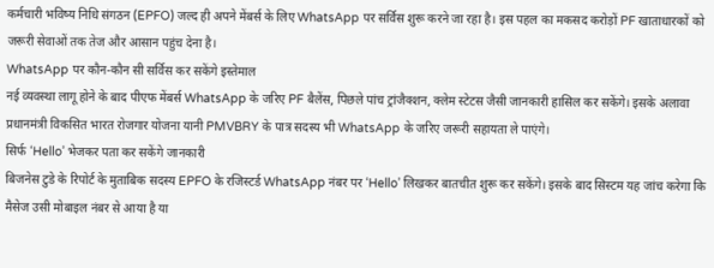कर्मचारी भविष्य निधि संगठन (EPFO) जल्द ही अपने मेंबर्स के लिए WhatsApp पर सर्विस शुरू करने जा रहा है। इस पहल का मकसद करोड़ों PF खाताधारकों को जरूरी सेवाओं तक तेज और आसान पहुंच देना है।
WhatsApp पर कौन-कौन सी सर्विस कर सकेंगे इस्तेमाल
नई व्यवस्था लागू होने के बाद पीएफ मेंबर्स WhatsApp के जरिए PF बैलेंस, पिछले पांच ट्रांजैक्शन, क्लेम स्टेटस जैसी जानकारी हासिल कर सकेंगे। इसके अलावा प्रधानमंत्री विकसित भारत रोजगार योजना यानी PMVBRY के पात्र सदस्य भी WhatsApp के जरिए जरूरी सहायता ले पाएंगे।
सिर्फ ‘Hello’ भेजकर पता कर सकेंगे जानकारी
बिजनेस टुडे के रिपोर्ट के मुताबिक सदस्य EPFO के रजिस्टर्ड WhatsApp नंबर पर ‘Hello’ लिखकर बातचीत शुरू कर सकेंगे। इसके बाद सिस्टम यह जांच करेगा कि मैसेज उसी मोबाइल नंबर से आया है या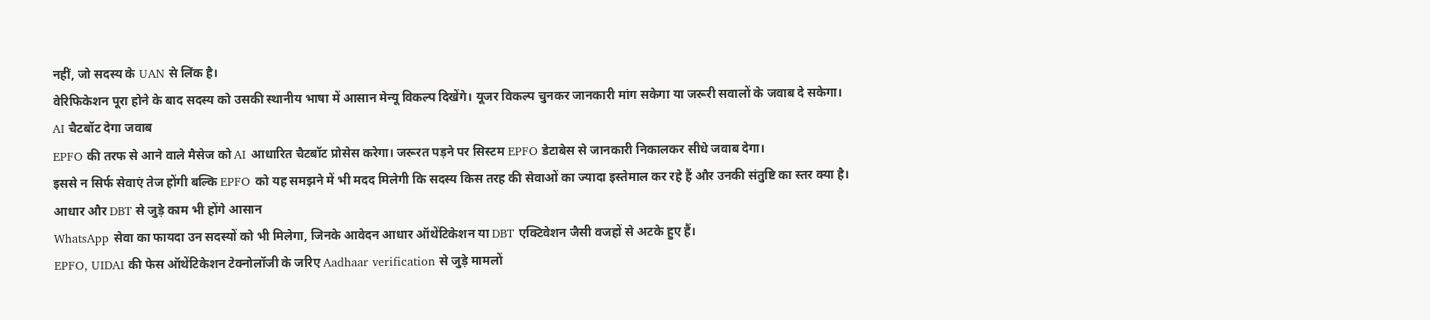नहीं, जो सदस्य के UAN से लिंक है।
वेरिफिकेशन पूरा होने के बाद सदस्य को उसकी स्थानीय भाषा में आसान मेन्यू विकल्प दिखेंगे। यूजर विकल्प चुनकर जानकारी मांग सकेगा या जरूरी सवालों के जवाब दे सकेगा।
AI चैटबॉट देगा जवाब
EPFO की तरफ से आने वाले मैसेज को AI आधारित चैटबॉट प्रोसेस करेगा। जरूरत पड़ने पर सिस्टम EPFO डेटाबेस से जानकारी निकालकर सीधे जवाब देगा।
इससे न सिर्फ सेवाएं तेज होंगी बल्कि EPFO को यह समझने में भी मदद मिलेगी कि सदस्य किस तरह की सेवाओं का ज्यादा इस्तेमाल कर रहे हैं और उनकी संतुष्टि का स्तर क्या है।
आधार और DBT से जुड़े काम भी होंगे आसान
WhatsApp सेवा का फायदा उन सदस्यों को भी मिलेगा, जिनके आवेदन आधार ऑथेंटिकेशन या DBT एक्टिवेशन जैसी वजहों से अटके हुए हैं।
EPFO, UIDAI की फेस ऑथेंटिकेशन टेक्नोलॉजी के जरिए Aadhaar verification से जुड़े मामलों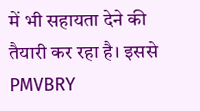में भी सहायता देने की तैयारी कर रहा है। इससे PMVBRY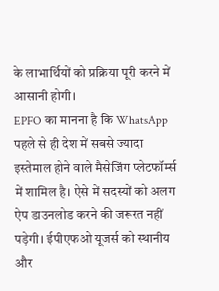के लाभार्थियों को प्रक्रिया पूरी करने में आसानी होगी।
EPFO का मानना है कि WhatsApp पहले से ही देश में सबसे ज्यादा इस्तेमाल होने वाले मैसेजिंग प्लेटफॉर्म्स में शामिल है। ऐसे में सदस्यों को अलग ऐप डाउनलोड करने की जरूरत नहीं पड़ेगी। ईपीएफओ यूजर्स को स्थानीय और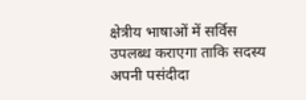क्षेत्रीय भाषाओं में सर्विस उपलब्ध कराएगा ताकि सदस्य अपनी पसंदीदा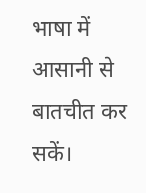भाषा में आसानी से बातचीत कर सकें।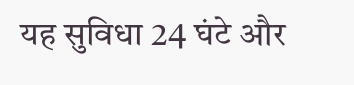यह सुविधा 24 घंटे और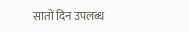सातों दिन उपलब्ध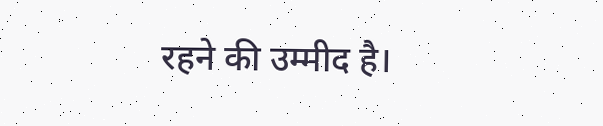रहने की उम्मीद है।